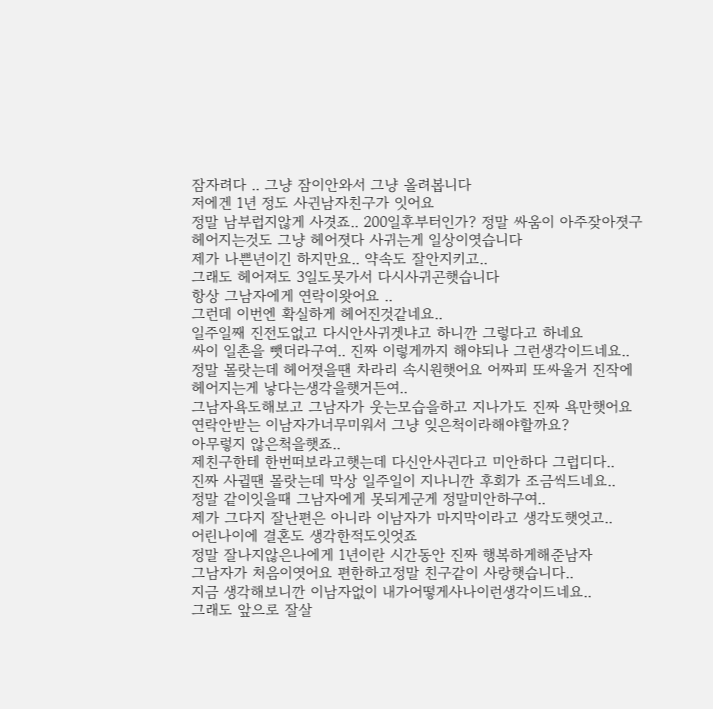잠자려다 .. 그냥 잠이안와서 그냥 올려봅니다
저에겐 1년 정도 사귄남자친구가 잇어요
정말 남부럽지않게 사겻죠.. 200일후부터인가? 정말 싸움이 아주잦아졋구
헤어지는것도 그냥 헤어졋다 사귀는게 일상이엿습니다
제가 나쁜년이긴 하지만요.. 약속도 잘안지키고..
그래도 헤어져도 3일도못가서 다시사귀곤햇습니다
항상 그남자에게 연락이왓어요 ..
그런데 이번엔 확실하게 헤어진것같네요..
일주일째 진전도없고 다시안사귀겟냐고 하니깐 그렇다고 하네요
싸이 일촌을 뺏더라구여.. 진짜 이렇게까지 해야되나 그런생각이드네요..
정말 몰랏는데 헤어졋을땐 차라리 속시원햇어요 어짜피 또싸울거 진작에
헤어지는게 낳다는생각을햇거든여..
그남자욕도해보고 그남자가 웃는모습을하고 지나가도 진짜 욕만햇어요
연락안받는 이남자가너무미워서 그냥 잊은척이라해야할까요?
아무렇지 않은척을햇죠..
제친구한테 한번떠보라고햇는데 다신안사귄다고 미안하다 그럽디다..
진짜 사귈땐 몰랏는데 막상 일주일이 지나니깐 후회가 조금씩드네요..
정말 같이잇을때 그남자에게 못되게군게 정말미안하구여..
제가 그다지 잘난편은 아니라 이남자가 마지막이라고 생각도햇엇고..
어린나이에 결혼도 생각한적도잇엇죠
정말 잘나지않은나에게 1년이란 시간동안 진짜 행복하게해준남자
그남자가 처음이엿어요 편한하고정말 친구같이 사랑햇습니다..
지금 생각해보니깐 이남자없이 내가어떻게사나이런생각이드네요..
그래도 앞으로 잘살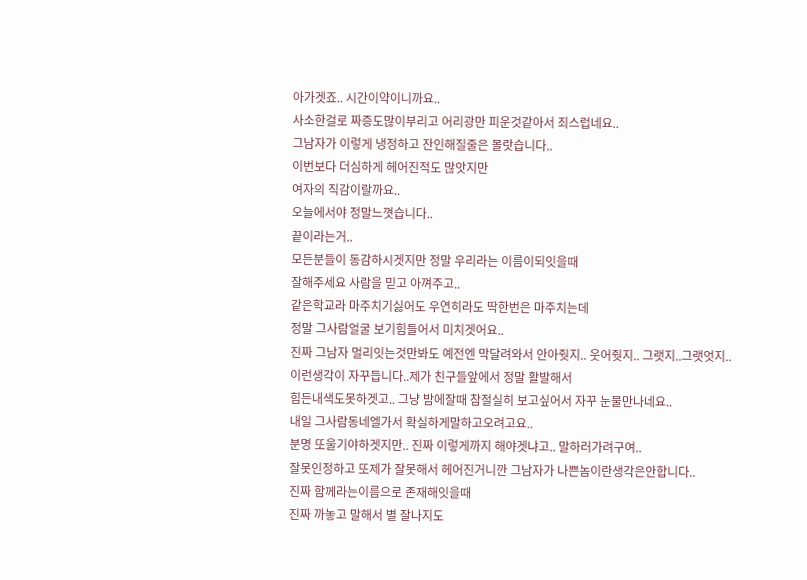아가겟죠.. 시간이약이니까요..
사소한걸로 짜증도많이부리고 어리광만 피운것같아서 죄스럽네요..
그남자가 이렇게 냉정하고 잔인해질줄은 몰랏습니다..
이번보다 더심하게 헤어진적도 많앗지만
여자의 직감이랄까요..
오늘에서야 정말느꼇습니다..
끝이라는거..
모든분들이 동감하시겟지만 정말 우리라는 이름이되잇을때
잘해주세요 사람을 믿고 아껴주고..
같은학교라 마주치기싫어도 우연히라도 딱한번은 마주치는데
정말 그사람얼굴 보기힘들어서 미치겟어요..
진짜 그남자 멀리잇는것만봐도 예전엔 막달려와서 안아줫지.. 웃어줫지.. 그랫지..그랫엇지..
이런생각이 자꾸듭니다..제가 친구들앞에서 정말 활발해서
힘든내색도못하겟고.. 그냥 밤에잘때 참절실히 보고싶어서 자꾸 눈물만나네요..
내일 그사람동네엘가서 확실하게말하고오려고요..
분명 또울기야하겟지만.. 진짜 이렇게까지 해야겟냐고.. 말하러가려구여..
잘못인정하고 또제가 잘못해서 헤어진거니깐 그남자가 나쁜놈이란생각은안합니다..
진짜 함께라는이름으로 존재해잇을때
진짜 까놓고 말해서 별 잘나지도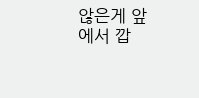않은게 앞에서 깝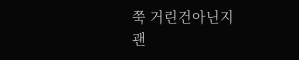쭉 거린건아닌지
괜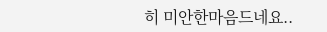히 미안한마음드네요..